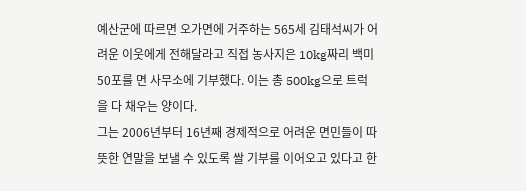예산군에 따르면 오가면에 거주하는 565세 김태석씨가 어려운 이웃에게 전해달라고 직접 농사지은 10kg짜리 백미 50포를 면 사무소에 기부했다. 이는 총 500kg으로 트럭을 다 채우는 양이다.
그는 2006년부터 16년째 경제적으로 어려운 면민들이 따뜻한 연말을 보낼 수 있도록 쌀 기부를 이어오고 있다고 한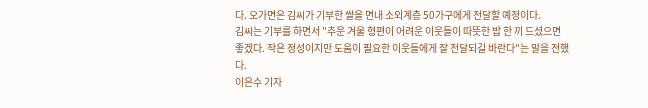다. 오가면은 김씨가 기부한 쌀을 면내 소외계층 50가구에게 전달할 예정이다.
김씨는 기부를 하면서 "추운 겨울 형편이 어려운 이웃들이 따뜻한 밥 한 끼 드셨으면 좋겠다. 작은 정성이지만 도움이 필요한 이웃들에게 잘 전달되길 바란다"는 말을 전했다.
이은수 기자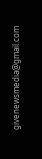givenewsmedia@gmail.com